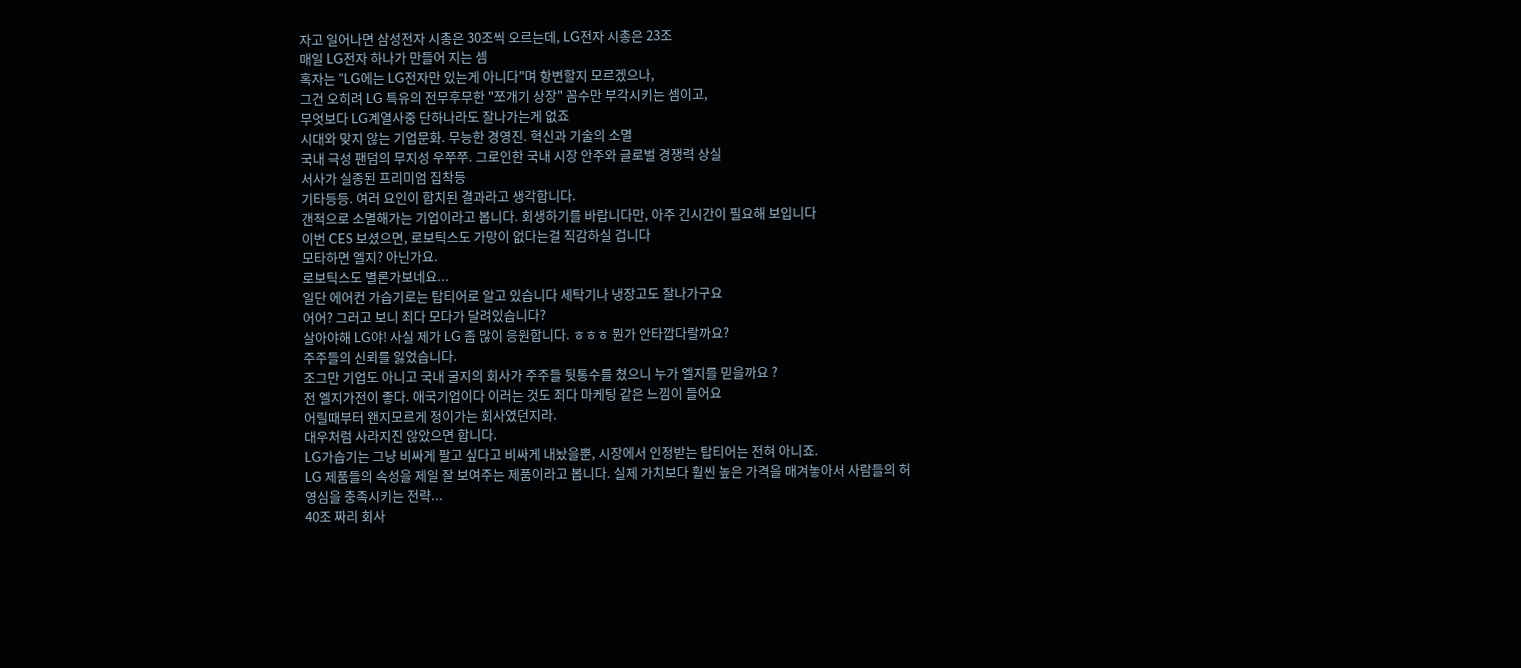자고 일어나면 삼성전자 시총은 30조씩 오르는데, LG전자 시총은 23조
매일 LG전자 하나가 만들어 지는 셈
혹자는 "LG에는 LG전자만 있는게 아니다"며 항변할지 모르겠으나,
그건 오히려 LG 특유의 전무후무한 "쪼개기 상장" 꼼수만 부각시키는 셈이고,
무엇보다 LG계열사중 단하나라도 잘나가는게 없죠
시대와 맞지 않는 기업문화. 무능한 경영진. 혁신과 기술의 소멸
국내 극성 팬덤의 무지성 우쭈쭈. 그로인한 국내 시장 안주와 글로벌 경쟁력 상실
서사가 실종된 프리미엄 집착등
기타등등. 여러 요인이 합치된 결과라고 생각합니다.
갠적으로 소멸해가는 기업이라고 봅니다. 회생하기를 바랍니다만, 아주 긴시간이 필요해 보입니다
이번 CES 보셨으면, 로보틱스도 가망이 없다는걸 직감하실 겁니다
모타하면 엘지? 아닌가요.
로보틱스도 별론가보네요...
일단 에어컨 가습기로는 탑티어로 알고 있습니다 세탁기나 냉장고도 잘나가구요
어어? 그러고 보니 죄다 모다가 달려있습니다?
살아야해 LG야! 사실 제가 LG 좀 많이 응원합니다. ㅎㅎㅎ 뭔가 안타깝다랄까요?
주주들의 신뢰를 잃었습니다.
조그만 기업도 아니고 국내 굴지의 회사가 주주들 뒷통수를 쳤으니 누가 엘지를 믿을까요 ?
전 엘지가전이 좋다. 애국기업이다 이러는 것도 죄다 마케팅 같은 느낌이 들어요
어릴때부터 왠지모르게 정이가는 회사였던지라.
대우처럼 사라지진 않았으면 합니다.
LG가습기는 그냥 비싸게 팔고 싶다고 비싸게 내놨을뿐, 시장에서 인정받는 탑티어는 전혀 아니죠.
LG 제품들의 속성을 제일 잘 보여주는 제품이라고 봅니다. 실제 가치보다 훨씬 높은 가격을 매겨놓아서 사람들의 허영심을 충족시키는 전략...
40조 짜리 회사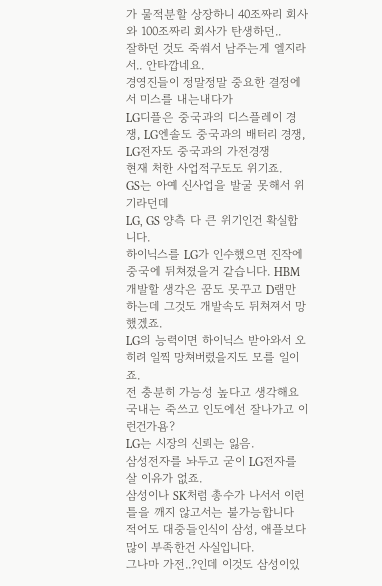가 물적분할 상장하니 40조짜리 회사 와 100조짜리 회사가 탄생하던..
잘하던 것도 죽쒀서 남주는게 엘지라서.. 안타깝네요.
경영진들이 정말정말 중요한 결정에서 미스를 내는내다가
LG디플은 중국과의 디스플레이 경쟁, LG엔솔도 중국과의 배터리 경쟁, LG전자도 중국과의 가전경쟁
현재 처한 사업적구도도 위기죠.
GS는 아예 신사업을 발굴 못해서 위기라던데
LG, GS 양측 다 큰 위기인건 확실합니다.
하이닉스를 LG가 인수했으면 진작에 중국에 뒤쳐졌을거 같습니다. HBM 개발할 생각은 꿈도 못꾸고 D램만 하는데 그것도 개발속도 뒤쳐져서 망했겠죠.
LG의 능력이면 하이닉스 받아와서 오히려 일찍 망쳐버렸을지도 모를 일이죠.
전 충분히 가능성 높다고 생각해요
국내는 죽쓰고 인도에선 잘나가고 이런건가욤?
LG는 시장의 신뢰는 잃음.
삼성전자를 놔두고 굳이 LG전자를 살 이유가 없죠.
삼성이나 SK처럼 총수가 나서서 이런 틀을 깨지 않고서는 불가능합니다
적어도 대중들인식이 삼성, 애플보다 많이 부족한건 사실입니다.
그나마 가전..?인데 이것도 삼성이있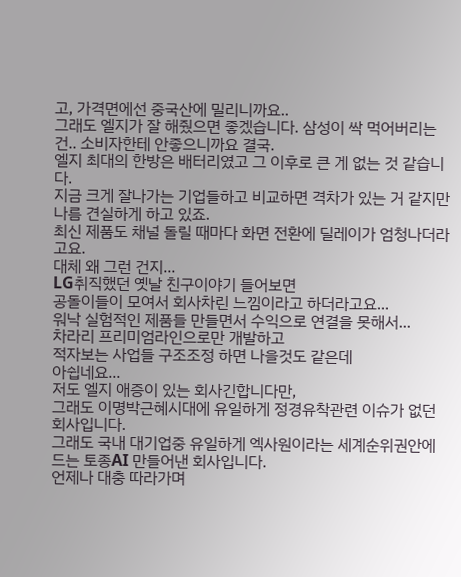고, 가격면에선 중국산에 밀리니까요..
그래도 엘지가 잘 해줬으면 좋겠습니다. 삼성이 싹 먹어버리는건.. 소비자한테 안좋으니까요 결국.
엘지 최대의 한방은 배터리였고 그 이후로 큰 게 없는 것 같습니다.
지금 크게 잘나가는 기업들하고 비교하면 격차가 있는 거 같지만 나름 견실하게 하고 있죠.
최신 제품도 채널 돌릴 때마다 화면 전환에 딜레이가 엄청나더라고요.
대체 왜 그런 건지...
LG취직했던 옛날 친구이야기 들어보면
공돌이들이 모여서 회사차린 느낌이라고 하더라고요...
워낙 실험적인 제품들 만들면서 수익으로 연결을 못해서...
차라리 프리미엄라인으로만 개발하고
적자보는 사업들 구조조정 하면 나을것도 같은데
아쉽네요...
저도 엘지 애증이 있는 회사긴합니다만,
그래도 이명박근혜시대에 유일하게 정경유착관련 이슈가 없던 회사입니다.
그래도 국내 대기업중 유일하게 엑사원이라는 세계순위권안에 드는 토종AI 만들어낸 회사입니다.
언제나 대충 따라가며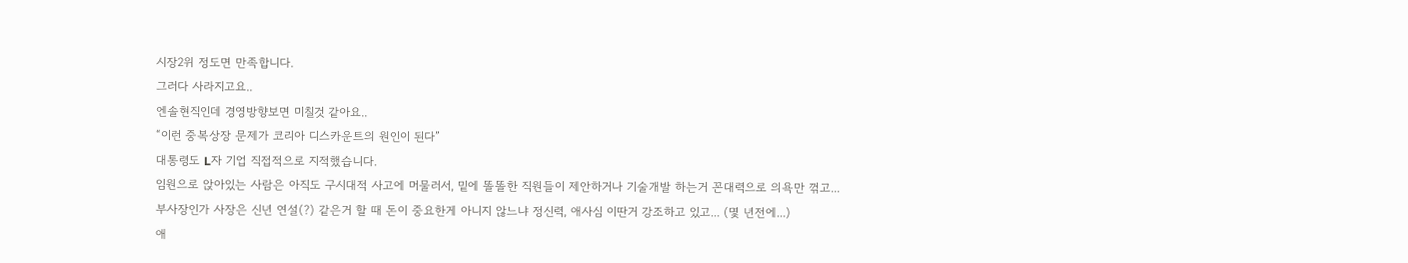시장2위 정도면 만족합니다.
그러다 사라지고요..
엔솔현직인데 경영방향보면 미칠것 같아요..
“이런 중복상장 문제가 코리아 디스카운트의 원인이 된다”
대통령도 L자 기업 직접적으로 지적했습니다.
임원으로 앉아있는 사람은 아직도 구시대적 사고에 머물러서, 밑에 똘똘한 직원들이 제안하거나 기술개발 하는거 꼰대력으로 의욕만 꺾고...
부사장인가 사장은 신년 연설(?) 같은거 할 때 돈이 중요한게 아니지 않느냐 정신력, 애사심 이딴거 강조하고 있고... (몇 년전에...)
애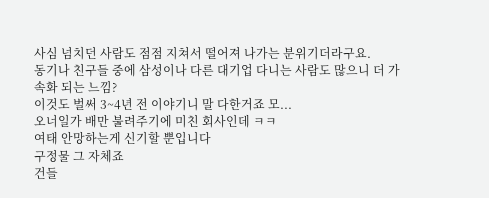사심 넘치던 사람도 점점 지쳐서 떨어져 나가는 분위기더라구요.
동기나 친구들 중에 삼성이나 다른 대기업 다니는 사람도 많으니 더 가속화 되는 느낌?
이것도 벌써 3~4년 전 이야기니 말 다한거죠 모...
오너일가 배만 불려주기에 미친 회사인데 ㅋㅋ
여태 안망하는게 신기할 뿐입니다
구정물 그 자체죠
건들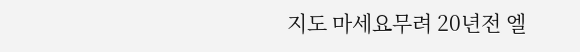지도 마세요무려 20년전 엘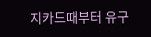지카드때부터 유구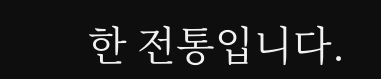한 전통입니다.